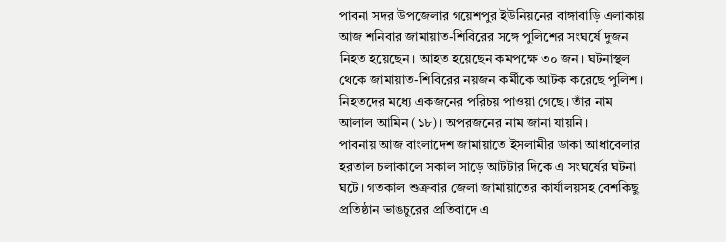পাবনা সদর উপজেলার গয়েশপুর ইউনিয়নের বাঙ্গাবাড়ি এলাকায় আজ শনিবার জামায়াত-শিবিরের সঙ্গে পুলিশের সংঘর্ষে দুজন নিহত হয়েছেন। আহত হয়েছেন কমপক্ষে ৩০ জন। ঘটনাস্থল থেকে জামায়াত-শিবিরের নয়জন কর্মীকে আটক করেছে পুলিশ।
নিহতদের মধ্যে একজনের পরিচয় পাওয়া গেছে। তাঁর নাম আলাল আমিন (১৮)। অপরজনের নাম জানা যায়নি।
পাবনায় আজ বাংলাদেশ জামায়াতে ইসলামীর ডাকা আধাবেলার হরতাল চলাকালে সকাল সাড়ে আটটার দিকে এ সংঘর্ষের ঘটনা ঘটে। গতকাল শুক্রবার জেলা জামায়াতের কার্যালয়সহ বেশকিছু প্রতিষ্ঠান ভাঙচুরের প্রতিবাদে এ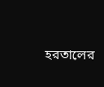হরতালের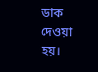ডাক দেওয়া হয়।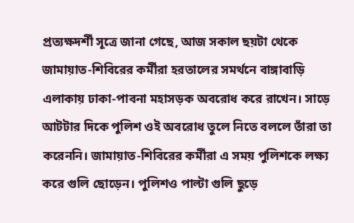প্রত্যক্ষদর্শী সূত্রে জানা গেছে, আজ সকাল ছয়টা থেকে জামায়াত-শিবিরের কর্মীরা হরতালের সমর্থনে বাঙ্গাবাড়ি এলাকায় ঢাকা-পাবনা মহাসড়ক অবরোধ করে রাখেন। সাড়ে আটটার দিকে পুলিশ ওই অবরোধ তুলে নিতে বললে তাঁরা তা করেননি। জামায়াত-শিবিরের কর্মীরা এ সময় পুলিশকে লক্ষ্য করে গুলি ছোড়েন। পুলিশও পাল্টা গুলি ছুড়ে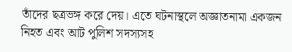তাঁদের ছত্রভঙ্গ করে দেয়। এতে ঘটনাস্থলে অজ্ঞাতনামা একজন নিহত এবং আট পুলিশ সদস্যসহ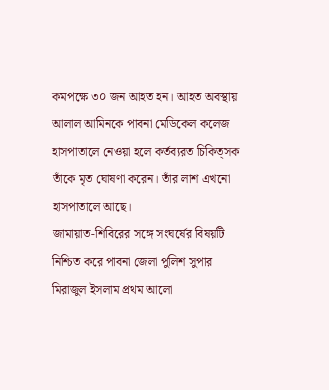কমপক্ষে ৩০ জন আহত হন। আহত অবস্থায় আলাল আমিনকে পাবনা মেডিকেল কলেজ হাসপাতালে নেওয়া হলে কর্তব্যরত চিকিত্সক তাঁকে মৃত ঘোষণা করেন। তাঁর লাশ এখনো হাসপাতালে আছে।
জামায়াত-শিবিরের সঙ্গে সংঘর্ষের বিষয়টি নিশ্চিত করে পাবনা জেলা পুলিশ সুপার মিরাজুল ইসলাম প্রথম আলো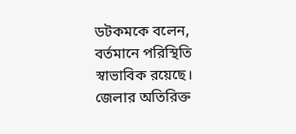ডটকমকে বলেন, বর্তমানে পরিস্থিতি স্বাভাবিক রয়েছে।
জেলার অতিরিক্ত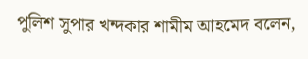পুলিশ সুপার খন্দকার শামীম আহমেদ বলেন,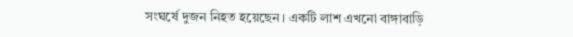সংঘর্ষে দুজন নিহত হয়েছেন। একটি লাশ এখনো বাঙ্গাবাড়ি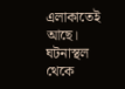এলাকাতেই আছে। ঘটনাস্থল থেকে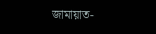জামায়াত-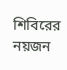শিবিরের নয়জন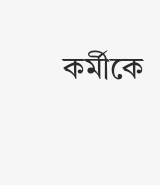কর্মীকে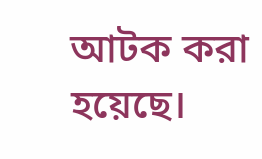আটক করা হয়েছে।